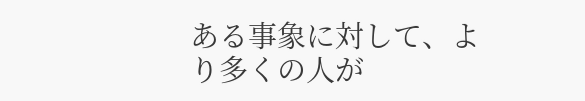ある事象に対して、より多くの人が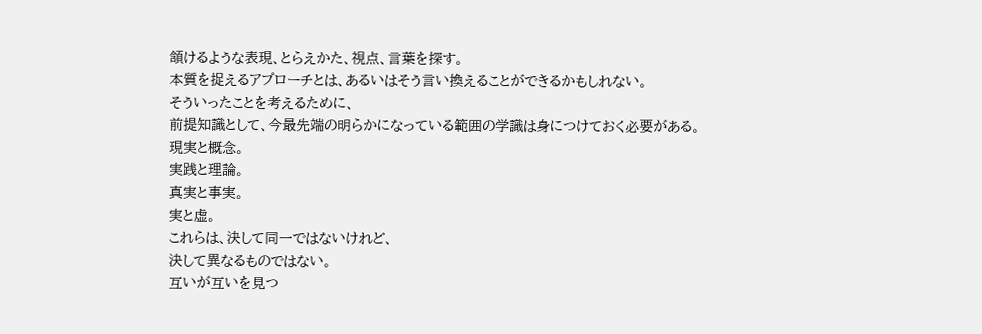頷けるような表現、とらえかた、視点、言葉を探す。
本質を捉えるアプローチとは、あるいはそう言い換えることができるかもしれない。
そういったことを考えるために、
前提知識として、今最先端の明らかになっている範囲の学識は身につけておく必要がある。
現実と概念。
実践と理論。
真実と事実。
実と虚。
これらは、決して同一ではないけれど、
決して異なるものではない。
互いが互いを見つ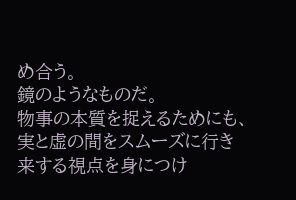め合う。
鏡のようなものだ。
物事の本質を捉えるためにも、実と虚の間をスムーズに行き来する視点を身につけ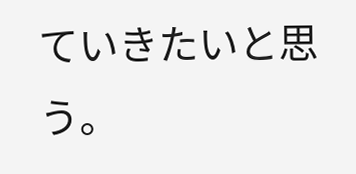ていきたいと思う。